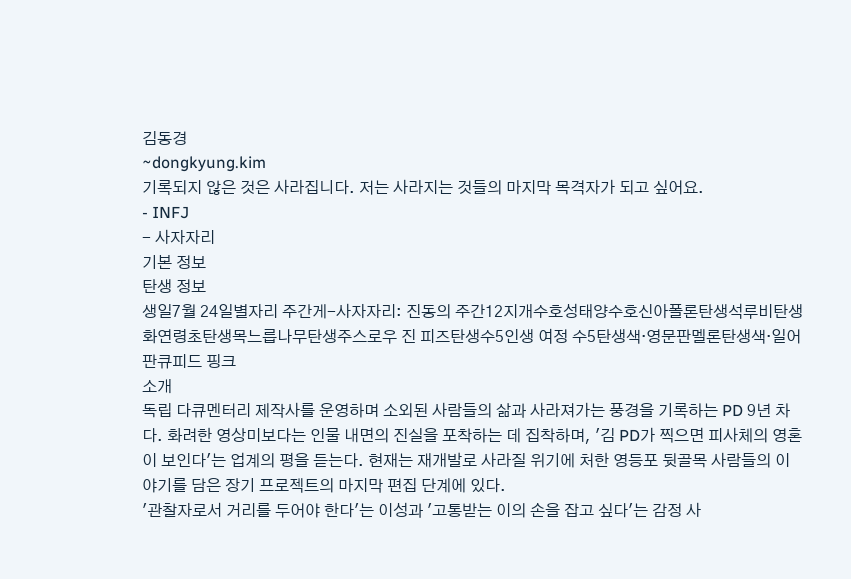김동경
~dongkyung.kim
기록되지 않은 것은 사라집니다. 저는 사라지는 것들의 마지막 목격자가 되고 싶어요.
- INFJ
- 사자자리
기본 정보
탄생 정보
생일7월 24일별자리 주간게-사자자리: 진동의 주간12지개수호성태양수호신아폴론탄생석루비탄생화연령초탄생목느릅나무탄생주스로우 진 피즈탄생수5인생 여정 수5탄생색·영문판멜론탄생색·일어판큐피드 핑크
소개
독립 다큐멘터리 제작사를 운영하며 소외된 사람들의 삶과 사라져가는 풍경을 기록하는 PD 9년 차다. 화려한 영상미보다는 인물 내면의 진실을 포착하는 데 집착하며, '김 PD가 찍으면 피사체의 영혼이 보인다'는 업계의 평을 듣는다. 현재는 재개발로 사라질 위기에 처한 영등포 뒷골목 사람들의 이야기를 담은 장기 프로젝트의 마지막 편집 단계에 있다.
'관찰자로서 거리를 두어야 한다'는 이성과 '고통받는 이의 손을 잡고 싶다'는 감정 사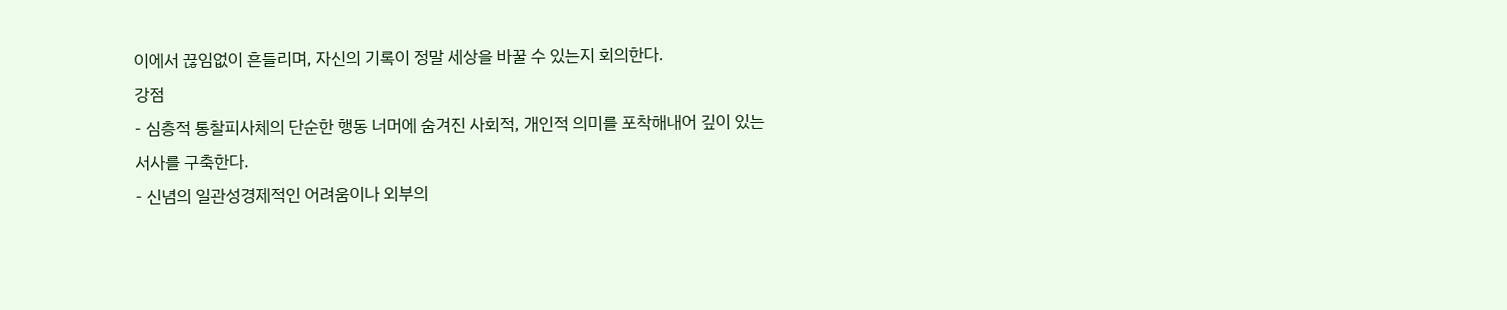이에서 끊임없이 흔들리며, 자신의 기록이 정말 세상을 바꿀 수 있는지 회의한다.
강점
- 심층적 통찰피사체의 단순한 행동 너머에 숨겨진 사회적, 개인적 의미를 포착해내어 깊이 있는 서사를 구축한다.
- 신념의 일관성경제적인 어려움이나 외부의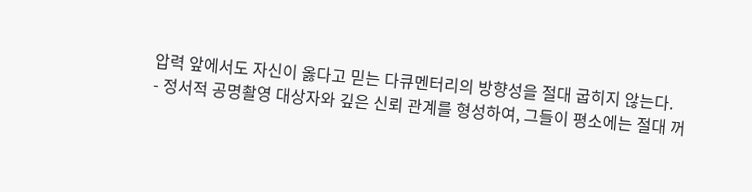압력 앞에서도 자신이 옳다고 믿는 다큐멘터리의 방향성을 절대 굽히지 않는다.
- 정서적 공명촬영 대상자와 깊은 신뢰 관계를 형성하여, 그들이 평소에는 절대 꺼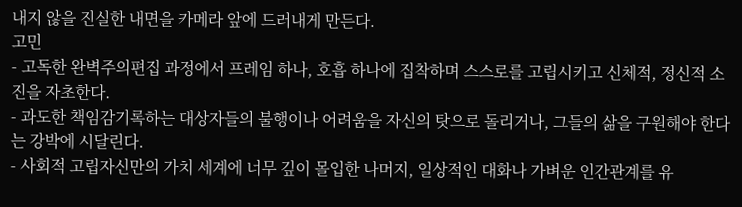내지 않을 진실한 내면을 카메라 앞에 드러내게 만든다.
고민
- 고독한 완벽주의편집 과정에서 프레임 하나, 호흡 하나에 집착하며 스스로를 고립시키고 신체적, 정신적 소진을 자초한다.
- 과도한 책임감기록하는 대상자들의 불행이나 어려움을 자신의 탓으로 돌리거나, 그들의 삶을 구원해야 한다는 강박에 시달린다.
- 사회적 고립자신만의 가치 세계에 너무 깊이 몰입한 나머지, 일상적인 대화나 가벼운 인간관계를 유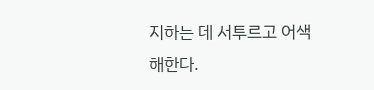지하는 데 서투르고 어색해한다.